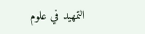التمهيد في علوم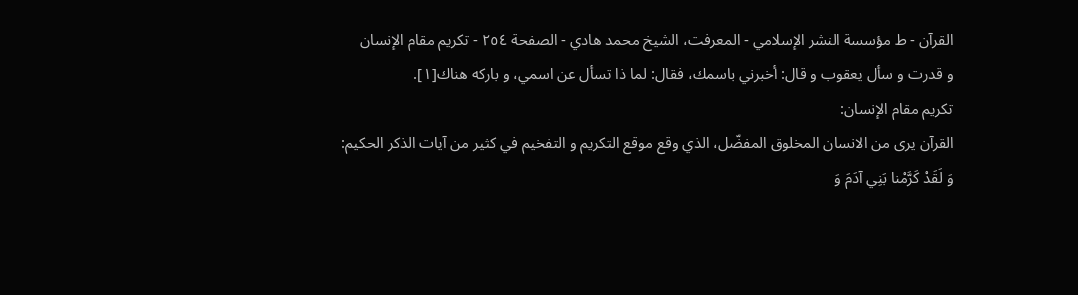القرآن - ط مؤسسة النشر الإسلامي - المعرفت، الشيخ محمد هادي - الصفحة ٢٥٤ - تكريم مقام الإنسان
و قدرت و سأل يعقوب و قال: أخبرني باسمك، فقال: لما ذا تسأل عن اسمي، و باركه هناك[١].
تكريم مقام الإنسان:
القرآن يرى من الانسان المخلوق المفضّل، الذي وقع موقع التكريم و التفخيم في كثير من آيات الذكر الحكيم:
وَ لَقَدْ كَرَّمْنا بَنِي آدَمَ وَ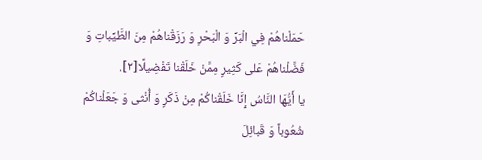حَمَلْناهُمْ فِي الْبَرِّ وَ الْبَحْرِ وَ رَزَقْناهُمْ مِنَ الطَّيِّباتِ وَ فَضَّلْناهُمْ عَلى كَثِيرٍ مِمَّنْ خَلَقْنا تَفْضِيلًا[٢].
يا أَيُّهَا النَّاسُ إِنَّا خَلَقْناكُمْ مِنْ ذَكَرٍ وَ أُنْثى وَ جَعَلْناكُمْ شُعُوباً وَ قَبائِلَ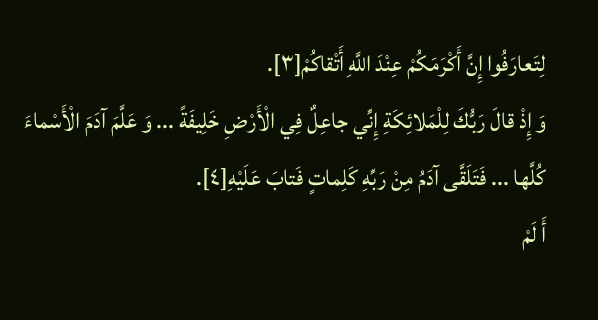لِتَعارَفُوا إِنَّ أَكْرَمَكُمْ عِنْدَ اللَّهِ أَتْقاكُمْ[٣].
وَ إِذْ قالَ رَبُّكَ لِلْمَلائِكَةِ إِنِّي جاعِلٌ فِي الْأَرْضِ خَلِيفَةً ... وَ عَلَّمَ آدَمَ الْأَسْماءَ كُلَّها ... فَتَلَقَّى آدَمُ مِنْ رَبِّهِ كَلِماتٍ فَتابَ عَلَيْهِ[٤].
أَ لَمْ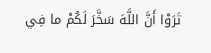تَرَوْا أَنَّ اللَّهَ سَخَّرَ لَكُمْ ما فِي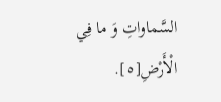السَّماواتِ وَ ما فِي الْأَرْضِ[٥].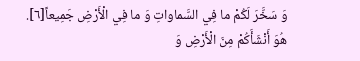وَ سَخَّرَ لَكُمْ ما فِي السَّماواتِ وَ ما فِي الْأَرْضِ جَمِيعاً[٦].
هُوَ أَنْشَأَكُمْ مِنَ الْأَرْضِ وَ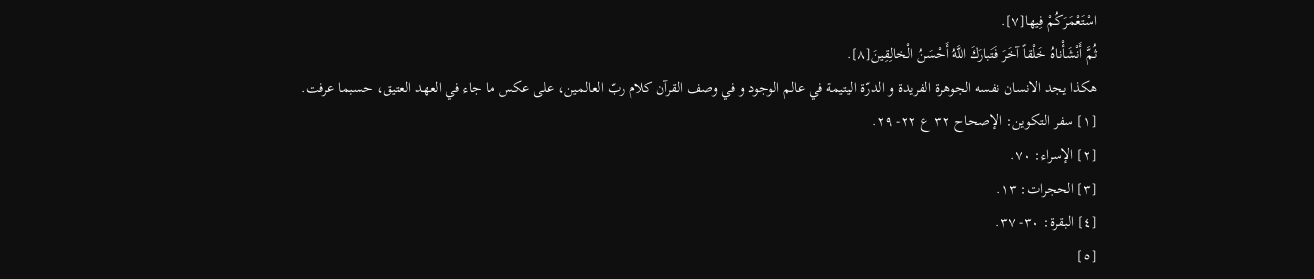اسْتَعْمَرَكُمْ فِيها[٧].
ثُمَّ أَنْشَأْناهُ خَلْقاً آخَرَ فَتَبارَكَ اللَّهُ أَحْسَنُ الْخالِقِينَ[٨].
هكذا يجد الانسان نفسه الجوهرة الفريدة و الدرّة اليتيمة في عالم الوجود و في وصف القرآن كلام ربّ العالمين، على عكس ما جاء في العهد العتيق، حسبما عرفت.
[١] سفر التكوين: الإصحاح ٣٢ ع ٢٢- ٢٩.
[٢] الإسراء: ٧٠.
[٣] الحجرات: ١٣.
[٤] البقرة: ٣٠- ٣٧.
[٥]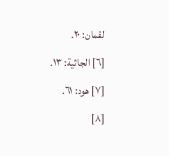لقمان: ٢٠.
[٦] الجاثية: ١٣.
[٧] هود: ٦١.
[٨]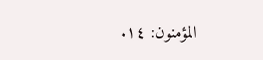المؤمنون: ١٤.